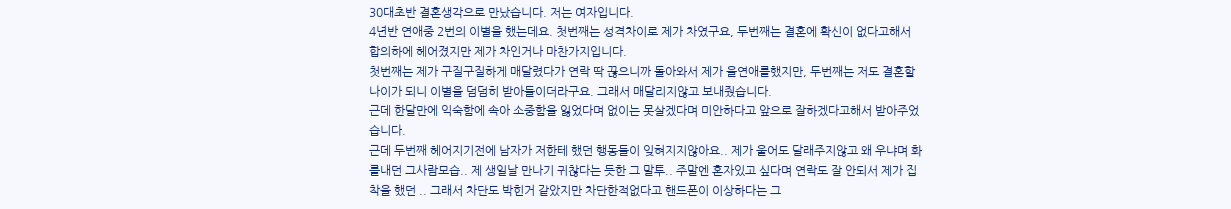30대초반 결혼생각으로 만났습니다. 저는 여자입니다.
4년반 연애중 2번의 이별을 했는데요. 첫번째는 성격차이로 제가 차였구요, 두번째는 결혼에 확신이 없다고해서 합의하에 헤어졌지만 제가 차인거나 마찬가지입니다.
첫번째는 제가 구질구질하게 매달렸다가 연락 딱 끊으니까 돌아와서 제가 을연애를했지만, 두번째는 저도 결혼할 나이가 되니 이별을 덤덤히 받아들이더라구요. 그래서 매달리지않고 보내줬습니다.
근데 한달만에 익숙함에 속아 소중함을 잃었다며 없이는 못살겠다며 미안하다고 앞으로 잘하겠다고해서 받아주었습니다.
근데 두번째 헤어지기전에 남자가 저한테 했던 행동들이 잊혀지지않아요.. 제가 울어도 달래주지않고 왜 우냐며 화를내던 그사람모습.. 제 생일날 만나기 귀찮다는 듯한 그 말투.. 주말엔 혼자있고 싶다며 연락도 잘 안되서 제가 집착을 했던 .. 그래서 차단도 박힌거 같았지만 차단한적없다고 핸드폰이 이상하다는 그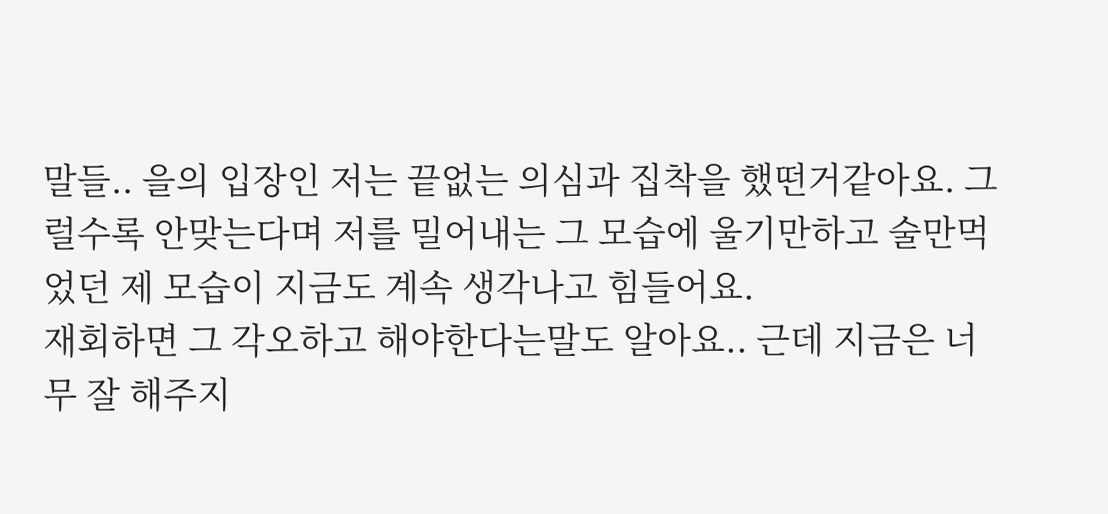말들.. 을의 입장인 저는 끝없는 의심과 집착을 했떤거같아요. 그럴수록 안맞는다며 저를 밀어내는 그 모습에 울기만하고 술만먹었던 제 모습이 지금도 계속 생각나고 힘들어요.
재회하면 그 각오하고 해야한다는말도 알아요.. 근데 지금은 너무 잘 해주지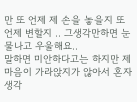만 또 언제 제 손을 놓을지 또 언제 변할지 .. 그생각만하면 눈물나고 우울해요..
말하면 미안하다고는 하지만 제 마음이 가라앉지가 않아서 혼자 생각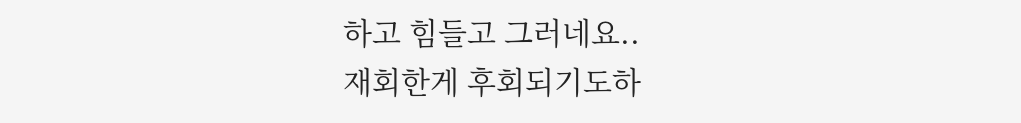하고 힘들고 그러네요..
재회한게 후회되기도하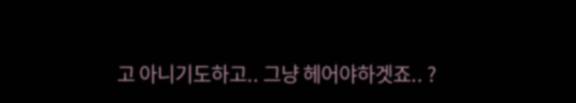고 아니기도하고.. 그냥 헤어야하겟죠.. ?